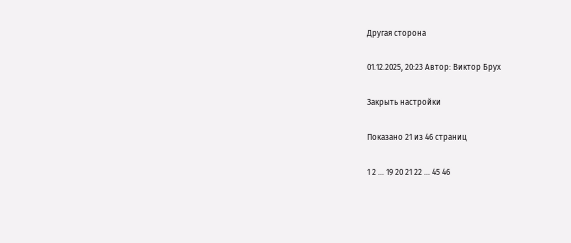Другая сторона

01.12.2025, 20:23 Автор: Виктор Брух

Закрыть настройки

Показано 21 из 46 страниц

1 2 ... 19 20 21 22 ... 45 46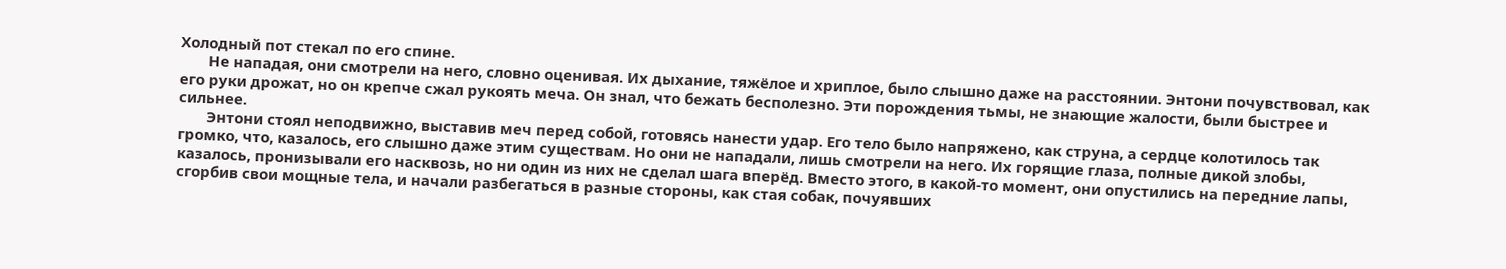Холодный пот стекал по его спине.
       Не нападая, они смотрели на него, словно оценивая. Их дыхание, тяжёлое и хриплое, было слышно даже на расстоянии. Энтони почувствовал, как его руки дрожат, но он крепче сжал рукоять меча. Он знал, что бежать бесполезно. Эти порождения тьмы, не знающие жалости, были быстрее и сильнее.
       Энтони стоял неподвижно, выставив меч перед собой, готовясь нанести удар. Его тело было напряжено, как струна, а сердце колотилось так громко, что, казалось, его слышно даже этим существам. Но они не нападали, лишь смотрели на него. Их горящие глаза, полные дикой злобы, казалось, пронизывали его насквозь, но ни один из них не сделал шага вперёд. Вместо этого, в какой-то момент, они опустились на передние лапы, сгорбив свои мощные тела, и начали разбегаться в разные стороны, как стая собак, почуявших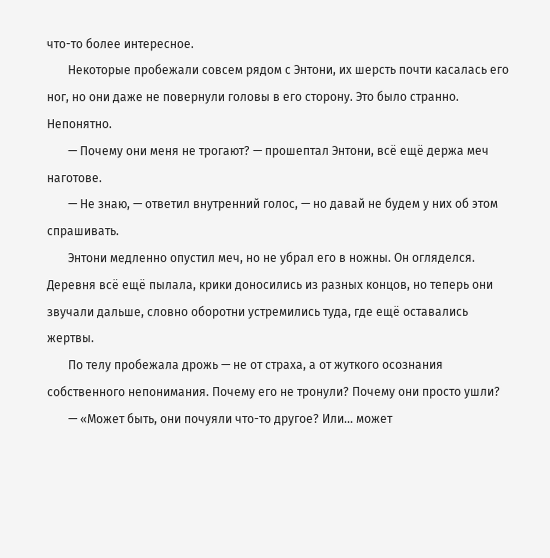что-то более интересное.
       Некоторые пробежали совсем рядом с Энтони, их шерсть почти касалась его ног, но они даже не повернули головы в его сторону. Это было странно. Непонятно.
       — Почему они меня не трогают? — прошептал Энтони, всё ещё держа меч наготове.
       — Не знаю, — ответил внутренний голос, — но давай не будем у них об этом спрашивать.
       Энтони медленно опустил меч, но не убрал его в ножны. Он огляделся. Деревня всё ещё пылала, крики доносились из разных концов, но теперь они звучали дальше, словно оборотни устремились туда, где ещё оставались жертвы.
       По телу пробежала дрожь — не от страха, а от жуткого осознания собственного непонимания. Почему его не тронули? Почему они просто ушли?
       — «Может быть, они почуяли что-то другое? Или... может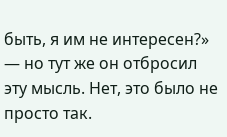быть, я им не интересен?» — но тут же он отбросил эту мысль. Нет, это было не просто так.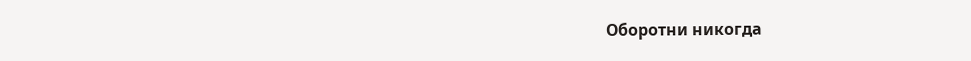Оборотни никогда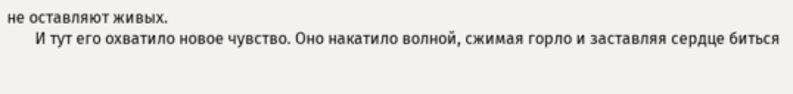не оставляют живых.
       И тут его охватило новое чувство. Оно накатило волной, сжимая горло и заставляя сердце биться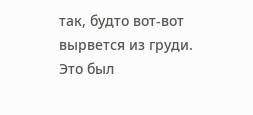так, будто вот-вот вырвется из груди. Это был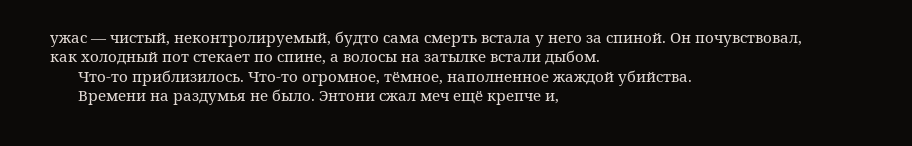ужас — чистый, неконтролируемый, будто сама смерть встала у него за спиной. Он почувствовал, как холодный пот стекает по спине, а волосы на затылке встали дыбом.
       Что-то приблизилось. Что-то огромное, тёмное, наполненное жаждой убийства.
       Времени на раздумья не было. Энтони сжал меч ещё крепче и,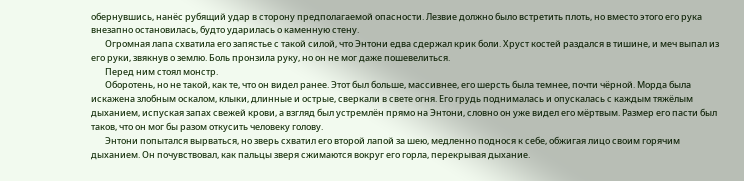обернувшись, нанёс рубящий удар в сторону предполагаемой опасности. Лезвие должно было встретить плоть, но вместо этого его рука внезапно остановилась, будто ударилась о каменную стену.
       Огромная лапа схватила его запястье с такой силой, что Энтони едва сдержал крик боли. Хруст костей раздался в тишине, и меч выпал из его руки, звякнув о землю. Боль пронзила руку, но он не мог даже пошевелиться.
       Перед ним стоял монстр.
       Оборотень, но не такой, как те, что он видел ранее. Этот был больше, массивнее, его шерсть была темнее, почти чёрной. Морда была искажена злобным оскалом, клыки, длинные и острые, сверкали в свете огня. Его грудь поднималась и опускалась с каждым тяжёлым дыханием, испуская запах свежей крови, а взгляд был устремлён прямо на Энтони, словно он уже видел его мёртвым. Размер его пасти был таков, что он мог бы разом откусить человеку голову.
       Энтони попытался вырваться, но зверь схватил его второй лапой за шею, медленно поднося к себе, обжигая лицо своим горячим дыханием. Он почувствовал, как пальцы зверя сжимаются вокруг его горла, перекрывая дыхание.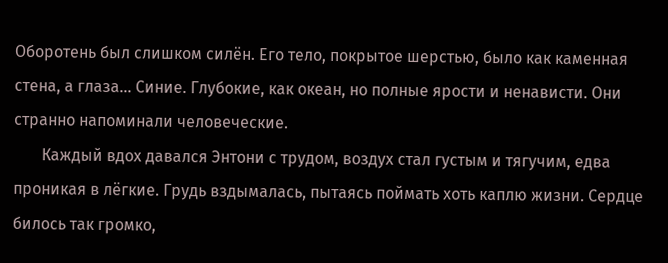Оборотень был слишком силён. Его тело, покрытое шерстью, было как каменная стена, а глаза... Синие. Глубокие, как океан, но полные ярости и ненависти. Они странно напоминали человеческие.
       Каждый вдох давался Энтони с трудом, воздух стал густым и тягучим, едва проникая в лёгкие. Грудь вздымалась, пытаясь поймать хоть каплю жизни. Сердце билось так громко,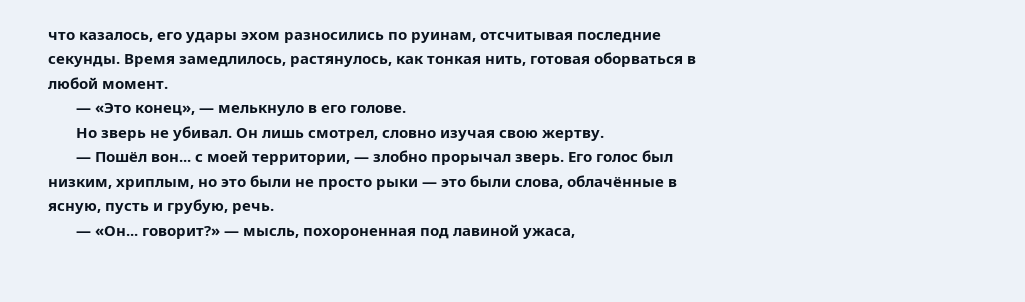что казалось, его удары эхом разносились по руинам, отсчитывая последние секунды. Время замедлилось, растянулось, как тонкая нить, готовая оборваться в любой момент.
       — «Это конец», — мелькнуло в его голове.
       Но зверь не убивал. Он лишь смотрел, словно изучая свою жертву.
       — Пошёл вон... с моей территории, — злобно прорычал зверь. Его голос был низким, хриплым, но это были не просто рыки — это были слова, облачённые в ясную, пусть и грубую, речь.
       — «Он... говорит?» — мысль, похороненная под лавиной ужаса,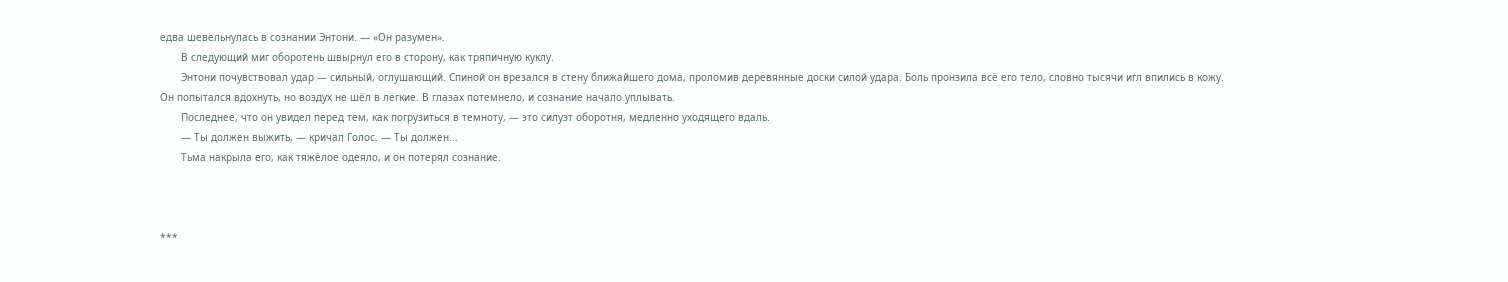едва шевельнулась в сознании Энтони. — «Он разумен».
       В следующий миг оборотень швырнул его в сторону, как тряпичную куклу.
       Энтони почувствовал удар — сильный, оглушающий. Спиной он врезался в стену ближайшего дома, проломив деревянные доски силой удара. Боль пронзила всё его тело, словно тысячи игл впились в кожу. Он попытался вдохнуть, но воздух не шёл в лёгкие. В глазах потемнело, и сознание начало уплывать.
       Последнее, что он увидел перед тем, как погрузиться в темноту, — это силуэт оборотня, медленно уходящего вдаль.
       — Ты должен выжить, — кричал Голос. — Ты должен...
       Тьма накрыла его, как тяжёлое одеяло, и он потерял сознание.



***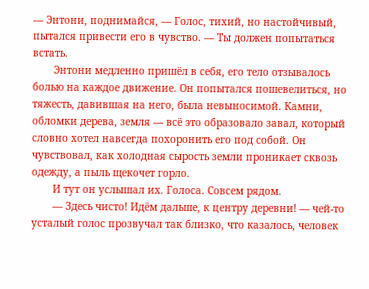— Энтони, поднимайся, — Голос, тихий, но настойчивый, пытался привести его в чувство. — Ты должен попытаться встать.
       Энтони медленно пришёл в себя, его тело отзывалось болью на каждое движение. Он попытался пошевелиться, но тяжесть, давившая на него, была невыносимой. Камни, обломки дерева, земля — всё это образовало завал, который словно хотел навсегда похоронить его под собой. Он чувствовал, как холодная сырость земли проникает сквозь одежду, а пыль щекочет горло.
       И тут он услышал их. Голоса. Совсем рядом.
       — Здесь чисто! Идём дальше, к центру деревни! — чей-то усталый голос прозвучал так близко, что казалось, человек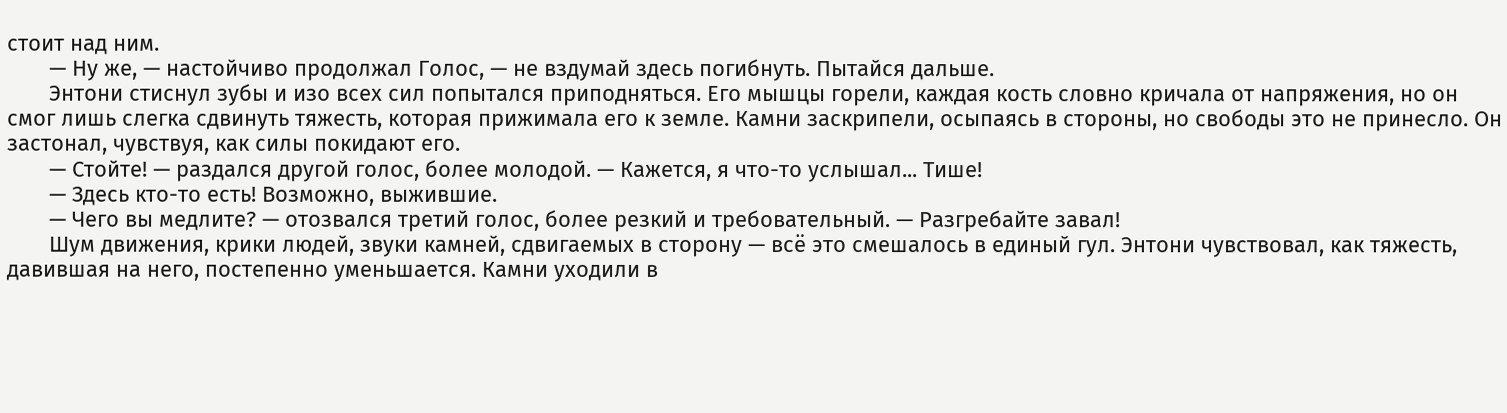стоит над ним.
       — Ну же, — настойчиво продолжал Голос, — не вздумай здесь погибнуть. Пытайся дальше.
       Энтони стиснул зубы и изо всех сил попытался приподняться. Его мышцы горели, каждая кость словно кричала от напряжения, но он смог лишь слегка сдвинуть тяжесть, которая прижимала его к земле. Камни заскрипели, осыпаясь в стороны, но свободы это не принесло. Он застонал, чувствуя, как силы покидают его.
       — Стойте! — раздался другой голос, более молодой. — Кажется, я что-то услышал... Тише!
       — Здесь кто-то есть! Возможно, выжившие.
       — Чего вы медлите? — отозвался третий голос, более резкий и требовательный. — Разгребайте завал!
       Шум движения, крики людей, звуки камней, сдвигаемых в сторону — всё это смешалось в единый гул. Энтони чувствовал, как тяжесть, давившая на него, постепенно уменьшается. Камни уходили в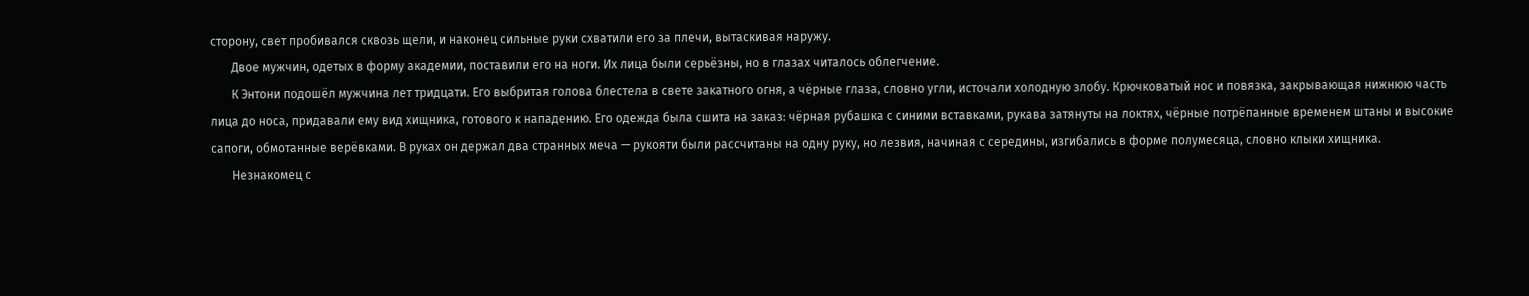сторону, свет пробивался сквозь щели, и наконец сильные руки схватили его за плечи, вытаскивая наружу.
       Двое мужчин, одетых в форму академии, поставили его на ноги. Их лица были серьёзны, но в глазах читалось облегчение.
       К Энтони подошёл мужчина лет тридцати. Его выбритая голова блестела в свете закатного огня, а чёрные глаза, словно угли, источали холодную злобу. Крючковатый нос и повязка, закрывающая нижнюю часть лица до носа, придавали ему вид хищника, готового к нападению. Его одежда была сшита на заказ: чёрная рубашка с синими вставками, рукава затянуты на локтях, чёрные потрёпанные временем штаны и высокие сапоги, обмотанные верёвками. В руках он держал два странных меча — рукояти были рассчитаны на одну руку, но лезвия, начиная с середины, изгибались в форме полумесяца, словно клыки хищника.
       Незнакомец с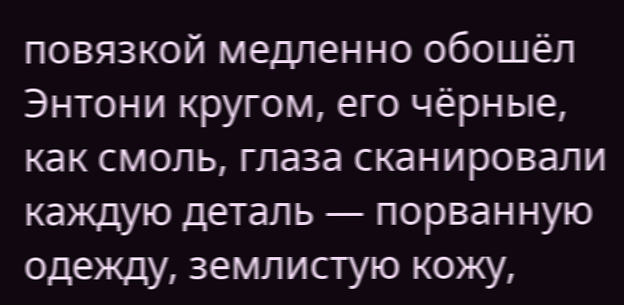повязкой медленно обошёл Энтони кругом, его чёрные, как смоль, глаза сканировали каждую деталь — порванную одежду, землистую кожу,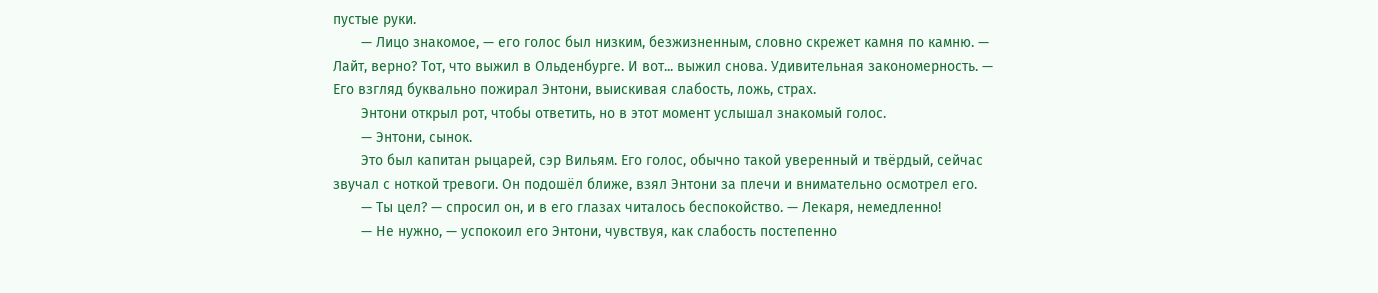пустые руки.
       — Лицо знакомое, — его голос был низким, безжизненным, словно скрежет камня по камню. — Лайт, верно? Тот, что выжил в Ольденбурге. И вот... выжил снова. Удивительная закономерность. — Его взгляд буквально пожирал Энтони, выискивая слабость, ложь, страх.
       Энтони открыл рот, чтобы ответить, но в этот момент услышал знакомый голос.
       — Энтони, сынок.
       Это был капитан рыцарей, сэр Вильям. Его голос, обычно такой уверенный и твёрдый, сейчас звучал с ноткой тревоги. Он подошёл ближе, взял Энтони за плечи и внимательно осмотрел его.
       — Ты цел? — спросил он, и в его глазах читалось беспокойство. — Лекаря, немедленно!
       — Не нужно, — успокоил его Энтони, чувствуя, как слабость постепенно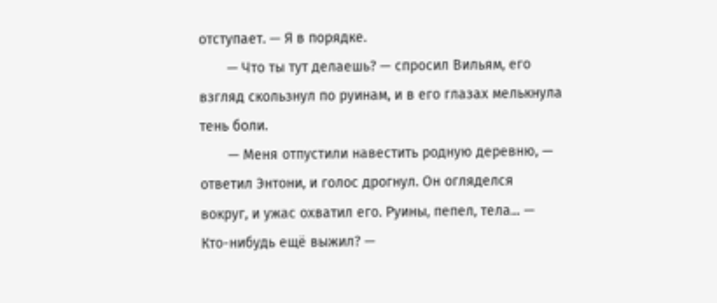отступает. — Я в порядке.
       — Что ты тут делаешь? — спросил Вильям, его взгляд скользнул по руинам, и в его глазах мелькнула тень боли.
       — Меня отпустили навестить родную деревню, — ответил Энтони, и голос дрогнул. Он огляделся вокруг, и ужас охватил его. Руины, пепел, тела... — Кто-нибудь ещё выжил? —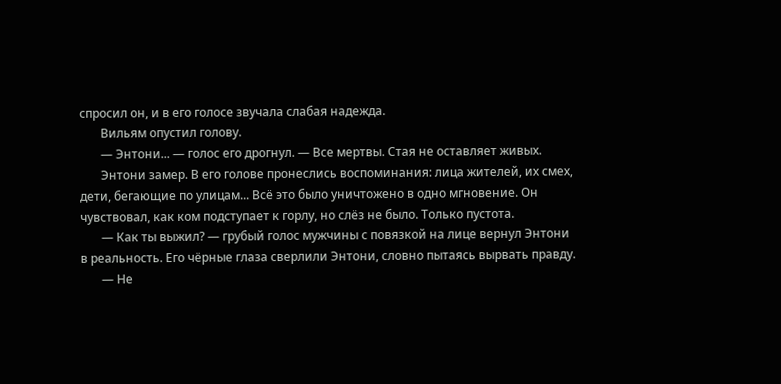спросил он, и в его голосе звучала слабая надежда.
       Вильям опустил голову.
       — Энтони... — голос его дрогнул. — Все мертвы. Стая не оставляет живых.
       Энтони замер. В его голове пронеслись воспоминания: лица жителей, их смех, дети, бегающие по улицам... Всё это было уничтожено в одно мгновение. Он чувствовал, как ком подступает к горлу, но слёз не было. Только пустота.
       — Как ты выжил? — грубый голос мужчины с повязкой на лице вернул Энтони в реальность. Его чёрные глаза сверлили Энтони, словно пытаясь вырвать правду.
       — Не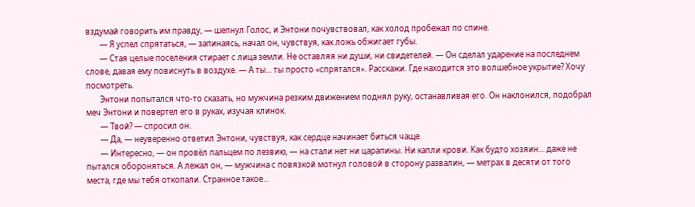вздумай говорить им правду, — шепнул Голос, и Энтони почувствовал, как холод пробежал по спине.
       — Я успел спрятаться, — запинаясь, начал он, чувствуя, как ложь обжигает губы.
       — Стая целые поселения стирает с лица земли. Не оставляя ни души, ни свидетелей. — Он сделал ударение на последнем слове, давая ему повиснуть в воздухе. — А ты... ты просто «спрятался». Расскажи. Где находится это волшебное укрытие? Хочу посмотреть.
       Энтони попытался что-то сказать, но мужчина резким движением поднял руку, останавливая его. Он наклонился, подобрал меч Энтони и повертел его в руках, изучая клинок.
       — Твой? — спросил он.
       — Да, — неуверенно ответил Энтони, чувствуя, как сердце начинает биться чаще.
       — Интересно, — он провёл пальцем по лезвию, — на стали нет ни царапины. Ни капли крови. Как будто хозяин... даже не пытался обороняться. А лежал он, — мужчина с повязкой мотнул головой в сторону развалин, — метрах в десяти от того места, где мы тебя откопали. Странное такое...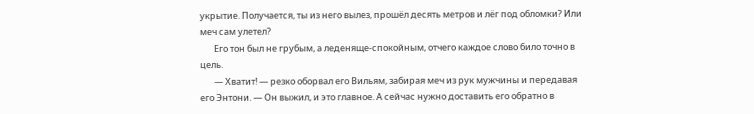укрытие. Получается, ты из него вылез, прошёл десять метров и лёг под обломки? Или меч сам улетел?
       Его тон был не грубым, а леденяще-спокойным, отчего каждое слово било точно в цель.
       — Хватит! — резко оборвал его Вильям, забирая меч из рук мужчины и передавая его Энтони. — Он выжил, и это главное. А сейчас нужно доставить его обратно в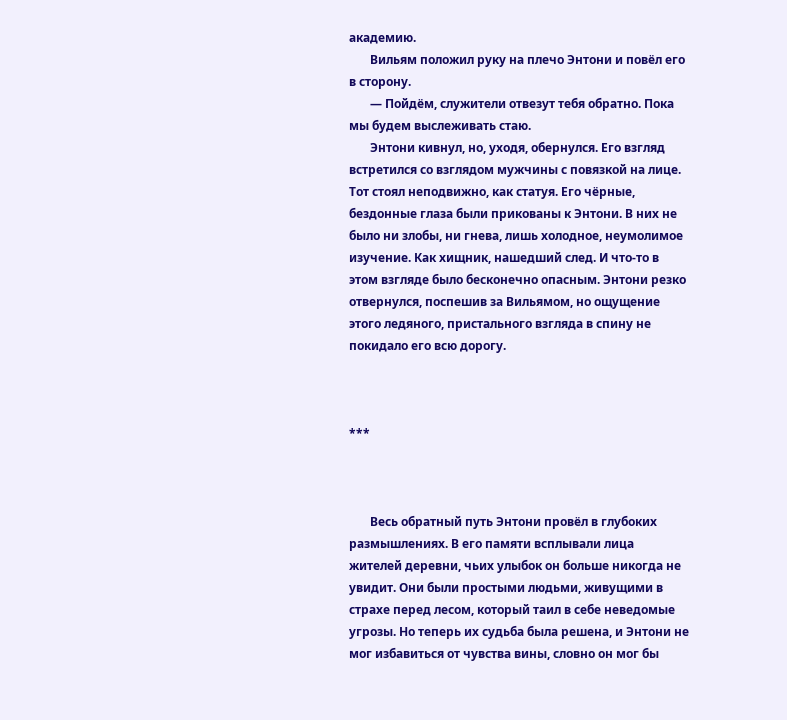академию.
       Вильям положил руку на плечо Энтони и повёл его в сторону.
       — Пойдём, служители отвезут тебя обратно. Пока мы будем выслеживать стаю.
       Энтони кивнул, но, уходя, обернулся. Его взгляд встретился со взглядом мужчины с повязкой на лице. Тот стоял неподвижно, как статуя. Его чёрные, бездонные глаза были прикованы к Энтони. В них не было ни злобы, ни гнева, лишь холодное, неумолимое изучение. Как хищник, нашедший след. И что-то в этом взгляде было бесконечно опасным. Энтони резко отвернулся, поспешив за Вильямом, но ощущение этого ледяного, пристального взгляда в спину не покидало его всю дорогу.



***



       Весь обратный путь Энтони провёл в глубоких размышлениях. В его памяти всплывали лица жителей деревни, чьих улыбок он больше никогда не увидит. Они были простыми людьми, живущими в страхе перед лесом, который таил в себе неведомые угрозы. Но теперь их судьба была решена, и Энтони не мог избавиться от чувства вины, словно он мог бы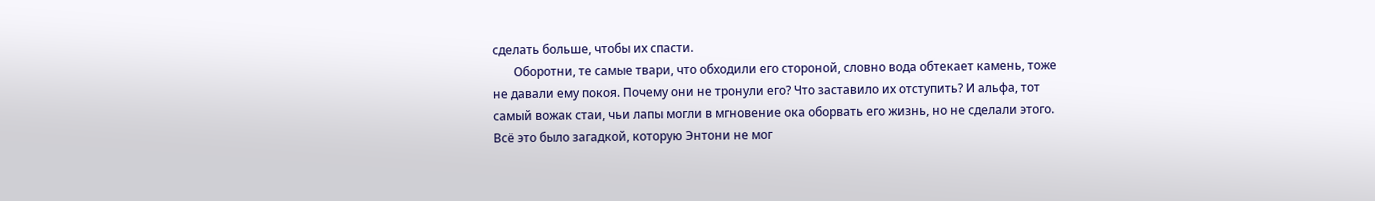сделать больше, чтобы их спасти.
       Оборотни, те самые твари, что обходили его стороной, словно вода обтекает камень, тоже не давали ему покоя. Почему они не тронули его? Что заставило их отступить? И альфа, тот самый вожак стаи, чьи лапы могли в мгновение ока оборвать его жизнь, но не сделали этого. Всё это было загадкой, которую Энтони не мог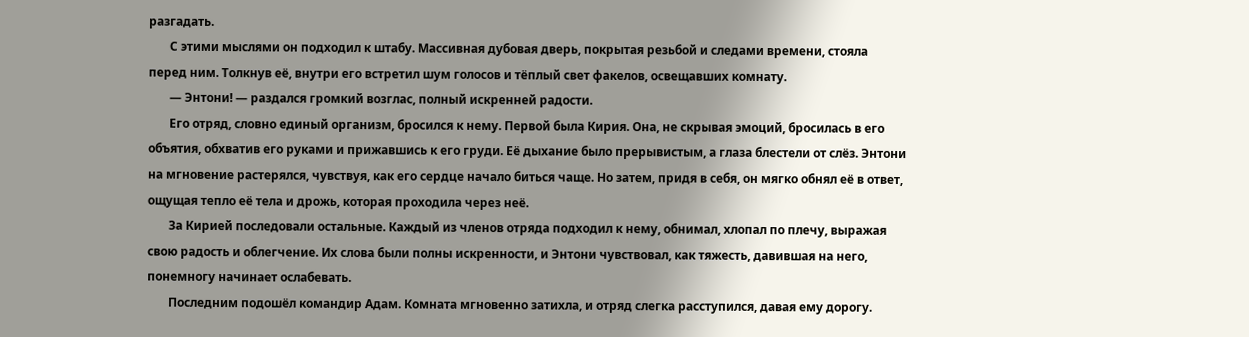разгадать.
       С этими мыслями он подходил к штабу. Массивная дубовая дверь, покрытая резьбой и следами времени, стояла перед ним. Толкнув её, внутри его встретил шум голосов и тёплый свет факелов, освещавших комнату.
       — Энтони! — раздался громкий возглас, полный искренней радости.
       Его отряд, словно единый организм, бросился к нему. Первой была Кирия. Она, не скрывая эмоций, бросилась в его объятия, обхватив его руками и прижавшись к его груди. Её дыхание было прерывистым, а глаза блестели от слёз. Энтони на мгновение растерялся, чувствуя, как его сердце начало биться чаще. Но затем, придя в себя, он мягко обнял её в ответ, ощущая тепло её тела и дрожь, которая проходила через неё.
       За Кирией последовали остальные. Каждый из членов отряда подходил к нему, обнимал, хлопал по плечу, выражая свою радость и облегчение. Их слова были полны искренности, и Энтони чувствовал, как тяжесть, давившая на него, понемногу начинает ослабевать.
       Последним подошёл командир Адам. Комната мгновенно затихла, и отряд слегка расступился, давая ему дорогу.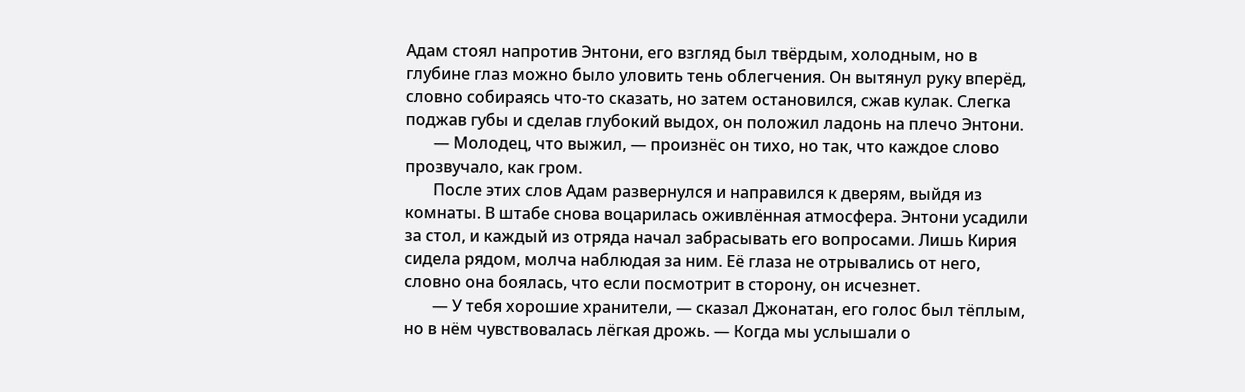Адам стоял напротив Энтони, его взгляд был твёрдым, холодным, но в глубине глаз можно было уловить тень облегчения. Он вытянул руку вперёд, словно собираясь что-то сказать, но затем остановился, сжав кулак. Слегка поджав губы и сделав глубокий выдох, он положил ладонь на плечо Энтони.
       — Молодец, что выжил, — произнёс он тихо, но так, что каждое слово прозвучало, как гром.
       После этих слов Адам развернулся и направился к дверям, выйдя из комнаты. В штабе снова воцарилась оживлённая атмосфера. Энтони усадили за стол, и каждый из отряда начал забрасывать его вопросами. Лишь Кирия сидела рядом, молча наблюдая за ним. Её глаза не отрывались от него, словно она боялась, что если посмотрит в сторону, он исчезнет.
       — У тебя хорошие хранители, — сказал Джонатан, его голос был тёплым, но в нём чувствовалась лёгкая дрожь. — Когда мы услышали о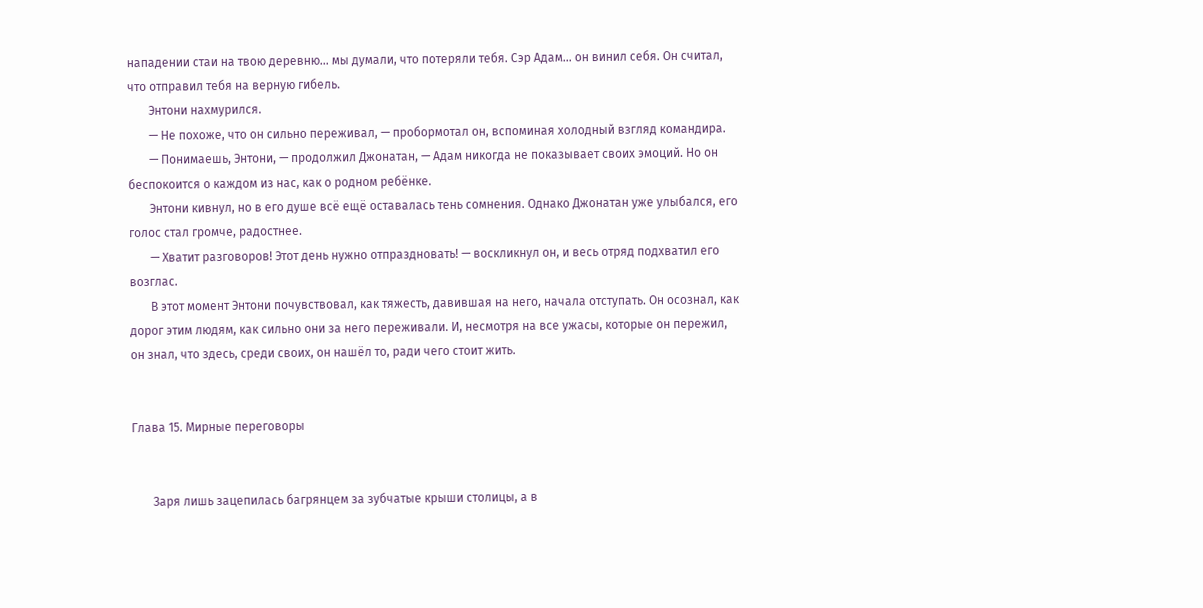нападении стаи на твою деревню... мы думали, что потеряли тебя. Сэр Адам... он винил себя. Он считал, что отправил тебя на верную гибель.
       Энтони нахмурился.
       — Не похоже, что он сильно переживал, — пробормотал он, вспоминая холодный взгляд командира.
       — Понимаешь, Энтони, — продолжил Джонатан, — Адам никогда не показывает своих эмоций. Но он беспокоится о каждом из нас, как о родном ребёнке.
       Энтони кивнул, но в его душе всё ещё оставалась тень сомнения. Однако Джонатан уже улыбался, его голос стал громче, радостнее.
       — Хватит разговоров! Этот день нужно отпраздновать! — воскликнул он, и весь отряд подхватил его возглас.
       В этот момент Энтони почувствовал, как тяжесть, давившая на него, начала отступать. Он осознал, как дорог этим людям, как сильно они за него переживали. И, несмотря на все ужасы, которые он пережил, он знал, что здесь, среди своих, он нашёл то, ради чего стоит жить.


Глава 15. Мирные переговоры


       Заря лишь зацепилась багрянцем за зубчатые крыши столицы, а в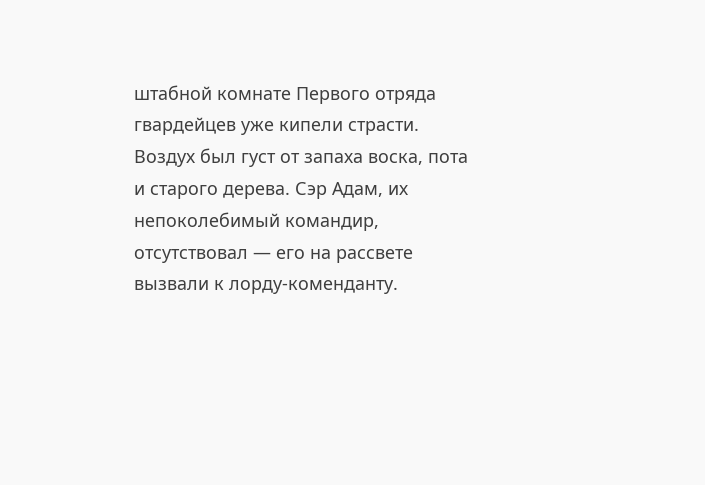штабной комнате Первого отряда гвардейцев уже кипели страсти. Воздух был густ от запаха воска, пота и старого дерева. Сэр Адам, их непоколебимый командир, отсутствовал — его на рассвете вызвали к лорду-коменданту.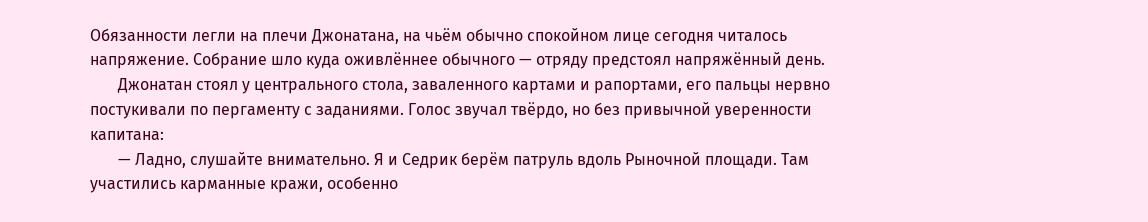Обязанности легли на плечи Джонатана, на чьём обычно спокойном лице сегодня читалось напряжение. Собрание шло куда оживлённее обычного — отряду предстоял напряжённый день.
       Джонатан стоял у центрального стола, заваленного картами и рапортами, его пальцы нервно постукивали по пергаменту с заданиями. Голос звучал твёрдо, но без привычной уверенности капитана:
       — Ладно, слушайте внимательно. Я и Седрик берём патруль вдоль Рыночной площади. Там участились карманные кражи, особенно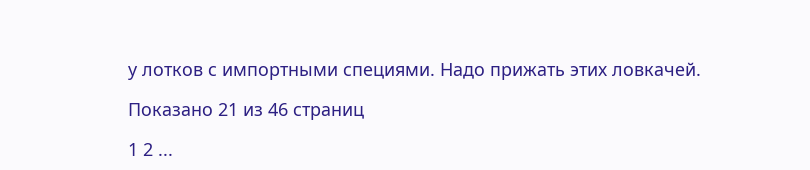у лотков с импортными специями. Надо прижать этих ловкачей.

Показано 21 из 46 страниц

1 2 ...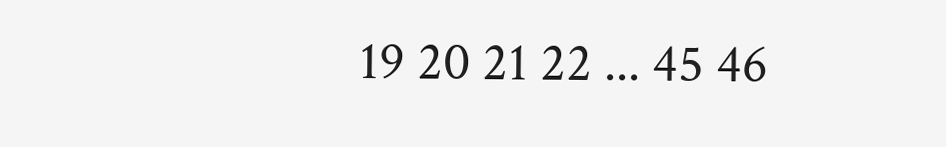19 20 21 22 ... 45 46